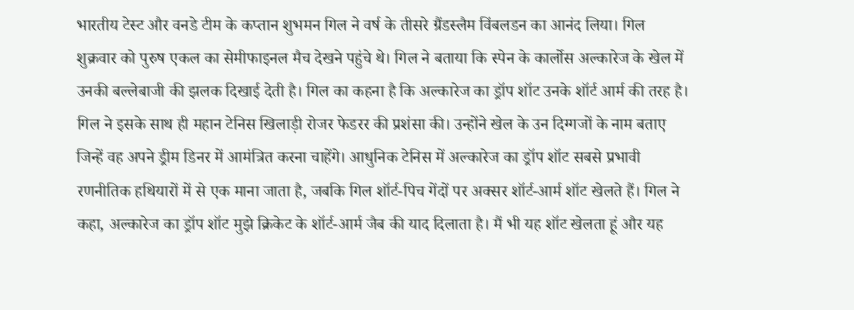भारतीय टेस्ट और वनडे टीम के कप्तान शुभमन गिल ने वर्ष के तीसरे ग्रैंडस्लैम विंबलडन का आनंद लिया। गिल शुक्रवार को पुरुष एकल का सेमीफाइनल मैच देखने पहुंचे थे। गिल ने बताया कि स्पेन के कार्लोस अल्कारेज के खेल में उनकी बल्लेबाजी की झलक दिखाई देती है। गिल का कहना है कि अल्कारेज का ड्रॉप शॉट उनके शॉर्ट आर्म की तरह है।
गिल ने इसके साथ ही महान टेनिस खिलाड़ी रोजर फेडरर की प्रशंसा की। उन्होंने खेल के उन दिग्गजों के नाम बताए जिन्हें वह अपने ड्रीम डिनर में आमंत्रित करना चाहेंगे। आधुनिक टेनिस में अल्कारेज का ड्रॉप शॉट सबसे प्रभावी रणनीतिक हथियारों में से एक माना जाता है, जबकि गिल शॉर्ट-पिच गेंदों पर अक्सर शॉर्ट-आर्म शॉट खेलते हैं। गिल ने कहा, अल्कारेज का ड्रॉप शॉट मुझे क्रिकेट के शॉर्ट-आर्म जैब की याद दिलाता है। मैं भी यह शॉट खेलता हूं और यह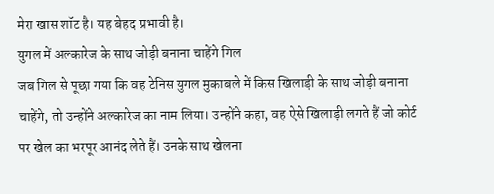मेरा खास शॉट है। यह बेहद प्रभावी है।
युगल में अल्कारेज के साथ जोड़ी बनाना चाहेंगे गिल
जब गिल से पूछा गया कि वह टेनिस युगल मुकाबले में किस खिलाड़ी के साथ जोड़ी बनाना चाहेंगे, तो उन्होंने अल्कारेज का नाम लिया। उन्होंने कहा, वह ऐसे खिलाड़ी लगते हैं जो कोर्ट पर खेल का भरपूर आनंद लेते हैं। उनके साथ खेलना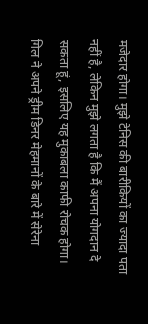मजेदार होगा। मुझे टेनिस की बारीकियों का ज्यादा पता नहीं है, लेकिन मुझे लगता है कि मैं अपना योगदान दे सकता हूं, इसलिए यह मुकाबला काफी रोचक होगा।
गिल ने अपने ड्रीम डिनर मेहमानों के बारे में सेरेना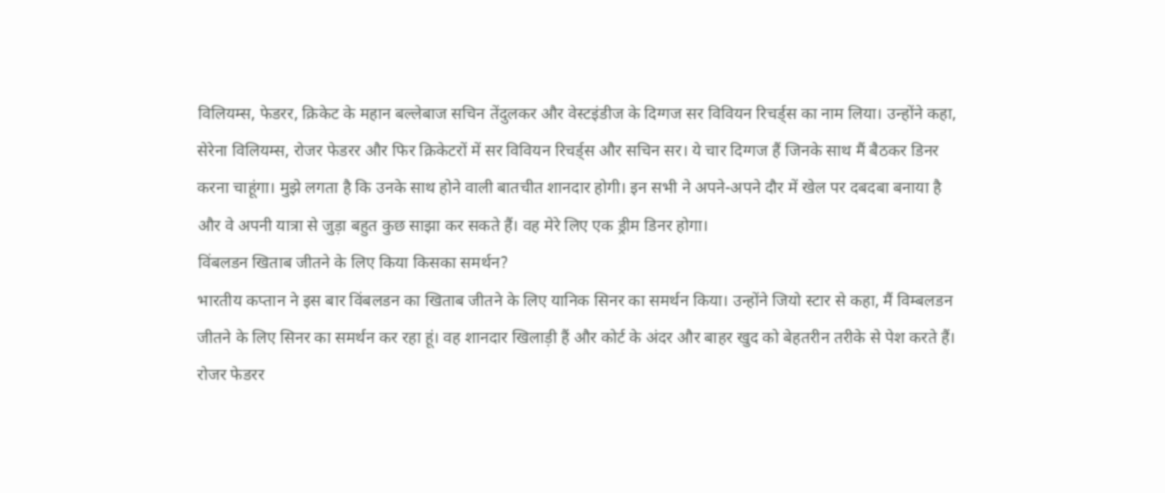विलियम्स, फेडरर, क्रिकेट के महान बल्लेबाज सचिन तेंदुलकर और वेस्टइंडीज के दिग्गज सर विवियन रिचर्ड्स का नाम लिया। उन्होंने कहा, सेरेना विलियम्स, रोजर फेडरर और फिर क्रिकेटरों में सर विवियन रिचर्ड्स और सचिन सर। ये चार दिग्गज हैं जिनके साथ मैं बैठकर डिनर करना चाहूंगा। मुझे लगता है कि उनके साथ होने वाली बातचीत शानदार होगी। इन सभी ने अपने-अपने दौर में खेल पर दबदबा बनाया है और वे अपनी यात्रा से जुड़ा बहुत कुछ साझा कर सकते हैं। वह मेरे लिए एक ड्रीम डिनर होगा।
विंबलडन खिताब जीतने के लिए किया किसका समर्थन?
भारतीय कप्तान ने इस बार विंबलडन का खिताब जीतने के लिए यानिक सिनर का समर्थन किया। उन्होंने जियो स्टार से कहा, मैं विम्बलडन जीतने के लिए सिनर का समर्थन कर रहा हूं। वह शानदार खिलाड़ी हैं और कोर्ट के अंदर और बाहर खुद को बेहतरीन तरीके से पेश करते हैं। रोजर फेडरर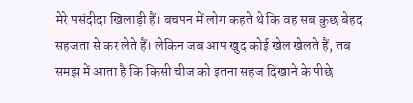मेरे पसंदीदा खिलाड़ी हैं। बचपन में लोग कहते थे कि वह सब कुछ बेहद सहजता से कर लेते हैं। लेकिन जब आप खुद कोई खेल खेलते हैं, तब समझ में आता है कि किसी चीज को इतना सहज दिखाने के पीछे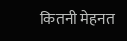कितनी मेहनत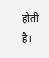होती है।